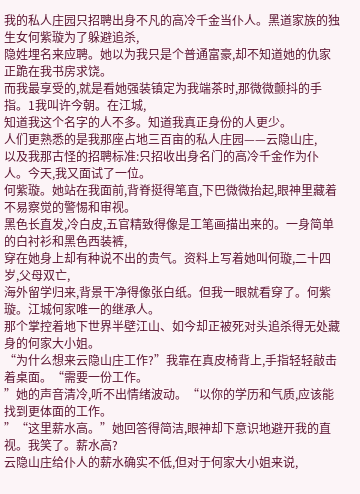我的私人庄园只招聘出身不凡的高冷千金当仆人。黑道家族的独生女何紫璇为了躲避追杀,
隐姓埋名来应聘。她以为我只是个普通富豪,却不知道她的仇家正跪在我书房求饶。
而我最享受的,就是看她强装镇定为我端茶时,那微微颤抖的手指。1我叫许今朝。在江城,
知道我这个名字的人不多。知道我真正身份的人更少。
人们更熟悉的是我那座占地三百亩的私人庄园——云隐山庄,
以及我那古怪的招聘标准:只招收出身名门的高冷千金作为仆人。今天,我又面试了一位。
何紫璇。她站在我面前,背脊挺得笔直,下巴微微抬起,眼神里藏着不易察觉的警惕和审视。
黑色长直发,冷白皮,五官精致得像是工笔画描出来的。一身简单的白衬衫和黑色西装裤,
穿在她身上却有种说不出的贵气。资料上写着她叫何璇,二十四岁,父母双亡,
海外留学归来,背景干净得像张白纸。但我一眼就看穿了。何紫璇。江城何家唯一的继承人。
那个掌控着地下世界半壁江山、如今却正被死对头追杀得无处藏身的何家大小姐。
“为什么想来云隐山庄工作?”我靠在真皮椅背上,手指轻轻敲击着桌面。“需要一份工作。
”她的声音清冷,听不出情绪波动。“以你的学历和气质,应该能找到更体面的工作。
”“这里薪水高。”她回答得简洁,眼神却下意识地避开我的直视。我笑了。薪水高?
云隐山庄给仆人的薪水确实不低,但对于何家大小姐来说,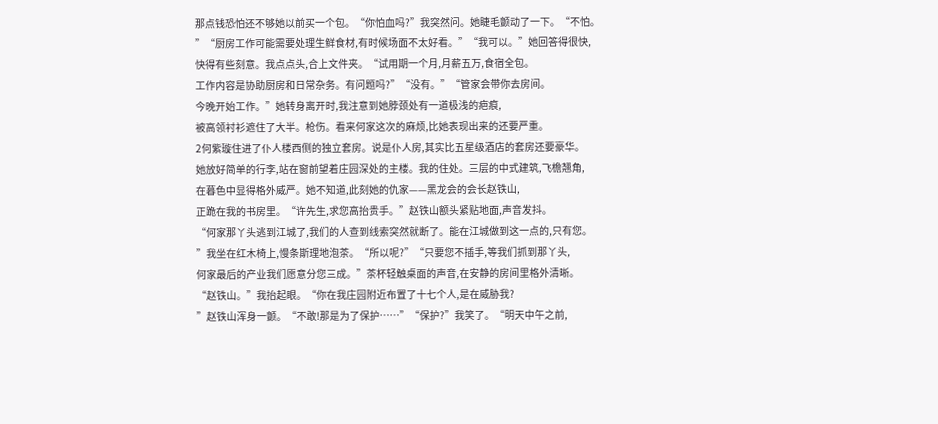那点钱恐怕还不够她以前买一个包。“你怕血吗?”我突然问。她睫毛颤动了一下。“不怕。
”“厨房工作可能需要处理生鲜食材,有时候场面不太好看。”“我可以。”她回答得很快,
快得有些刻意。我点点头,合上文件夹。“试用期一个月,月薪五万,食宿全包。
工作内容是协助厨房和日常杂务。有问题吗?”“没有。”“管家会带你去房间。
今晚开始工作。”她转身离开时,我注意到她脖颈处有一道极浅的疤痕,
被高领衬衫遮住了大半。枪伤。看来何家这次的麻烦,比她表现出来的还要严重。
2何紫璇住进了仆人楼西侧的独立套房。说是仆人房,其实比五星级酒店的套房还要豪华。
她放好简单的行李,站在窗前望着庄园深处的主楼。我的住处。三层的中式建筑,飞檐翘角,
在暮色中显得格外威严。她不知道,此刻她的仇家——黑龙会的会长赵铁山,
正跪在我的书房里。“许先生,求您高抬贵手。”赵铁山额头紧贴地面,声音发抖。
“何家那丫头逃到江城了,我们的人查到线索突然就断了。能在江城做到这一点的,只有您。
”我坐在红木椅上,慢条斯理地泡茶。“所以呢?”“只要您不插手,等我们抓到那丫头,
何家最后的产业我们愿意分您三成。”茶杯轻触桌面的声音,在安静的房间里格外清晰。
“赵铁山。”我抬起眼。“你在我庄园附近布置了十七个人,是在威胁我?
”赵铁山浑身一颤。“不敢!那是为了保护……”“保护?”我笑了。“明天中午之前,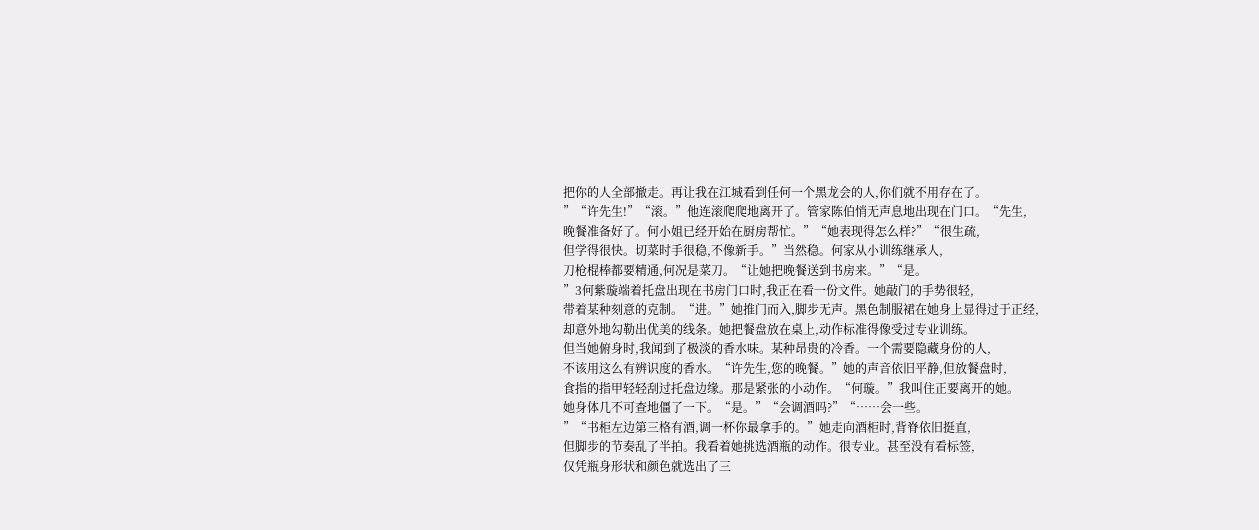把你的人全部撤走。再让我在江城看到任何一个黑龙会的人,你们就不用存在了。
”“许先生!”“滚。”他连滚爬爬地离开了。管家陈伯悄无声息地出现在门口。“先生,
晚餐准备好了。何小姐已经开始在厨房帮忙。”“她表现得怎么样?”“很生疏,
但学得很快。切菜时手很稳,不像新手。”当然稳。何家从小训练继承人,
刀枪棍棒都要精通,何况是菜刀。“让她把晚餐送到书房来。”“是。
”3何紫璇端着托盘出现在书房门口时,我正在看一份文件。她敲门的手势很轻,
带着某种刻意的克制。“进。”她推门而入,脚步无声。黑色制服裙在她身上显得过于正经,
却意外地勾勒出优美的线条。她把餐盘放在桌上,动作标准得像受过专业训练。
但当她俯身时,我闻到了极淡的香水味。某种昂贵的冷香。一个需要隐藏身份的人,
不该用这么有辨识度的香水。“许先生,您的晚餐。”她的声音依旧平静,但放餐盘时,
食指的指甲轻轻刮过托盘边缘。那是紧张的小动作。“何璇。”我叫住正要离开的她。
她身体几不可查地僵了一下。“是。”“会调酒吗?”“……会一些。
”“书柜左边第三格有酒,调一杯你最拿手的。”她走向酒柜时,背脊依旧挺直,
但脚步的节奏乱了半拍。我看着她挑选酒瓶的动作。很专业。甚至没有看标签,
仅凭瓶身形状和颜色就选出了三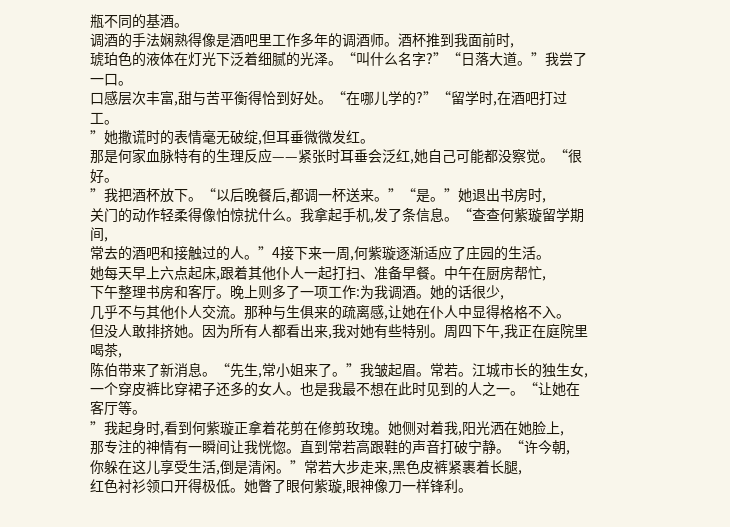瓶不同的基酒。
调酒的手法娴熟得像是酒吧里工作多年的调酒师。酒杯推到我面前时,
琥珀色的液体在灯光下泛着细腻的光泽。“叫什么名字?”“日落大道。”我尝了一口。
口感层次丰富,甜与苦平衡得恰到好处。“在哪儿学的?”“留学时,在酒吧打过工。
”她撒谎时的表情毫无破绽,但耳垂微微发红。
那是何家血脉特有的生理反应——紧张时耳垂会泛红,她自己可能都没察觉。“很好。
”我把酒杯放下。“以后晚餐后,都调一杯送来。”“是。”她退出书房时,
关门的动作轻柔得像怕惊扰什么。我拿起手机,发了条信息。“查查何紫璇留学期间,
常去的酒吧和接触过的人。”4接下来一周,何紫璇逐渐适应了庄园的生活。
她每天早上六点起床,跟着其他仆人一起打扫、准备早餐。中午在厨房帮忙,
下午整理书房和客厅。晚上则多了一项工作:为我调酒。她的话很少,
几乎不与其他仆人交流。那种与生俱来的疏离感,让她在仆人中显得格格不入。
但没人敢排挤她。因为所有人都看出来,我对她有些特别。周四下午,我正在庭院里喝茶,
陈伯带来了新消息。“先生,常小姐来了。”我皱起眉。常若。江城市长的独生女,
一个穿皮裤比穿裙子还多的女人。也是我最不想在此时见到的人之一。“让她在客厅等。
”我起身时,看到何紫璇正拿着花剪在修剪玫瑰。她侧对着我,阳光洒在她脸上,
那专注的神情有一瞬间让我恍惚。直到常若高跟鞋的声音打破宁静。“许今朝,
你躲在这儿享受生活,倒是清闲。”常若大步走来,黑色皮裤紧裹着长腿,
红色衬衫领口开得极低。她瞥了眼何紫璇,眼神像刀一样锋利。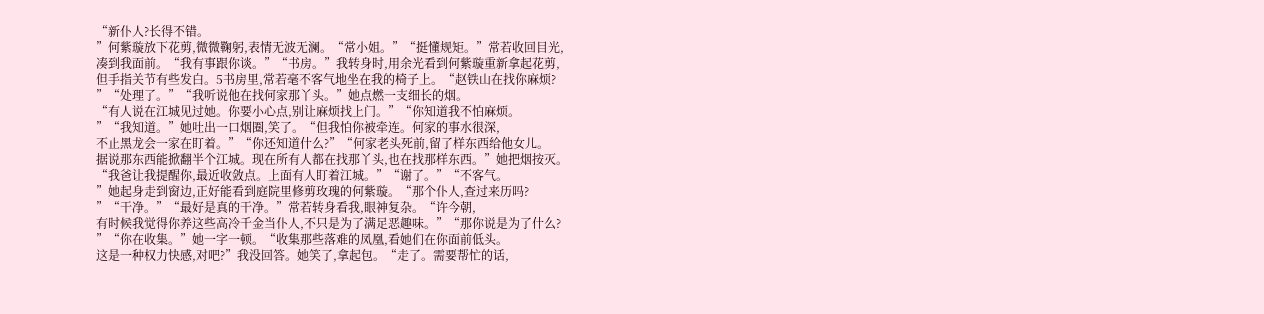“新仆人?长得不错。
”何紫璇放下花剪,微微鞠躬,表情无波无澜。“常小姐。”“挺懂规矩。”常若收回目光,
凑到我面前。“我有事跟你谈。”“书房。”我转身时,用余光看到何紫璇重新拿起花剪,
但手指关节有些发白。5书房里,常若毫不客气地坐在我的椅子上。“赵铁山在找你麻烦?
”“处理了。”“我听说他在找何家那丫头。”她点燃一支细长的烟。
“有人说在江城见过她。你要小心点,别让麻烦找上门。”“你知道我不怕麻烦。
”“我知道。”她吐出一口烟圈,笑了。“但我怕你被牵连。何家的事水很深,
不止黑龙会一家在盯着。”“你还知道什么?”“何家老头死前,留了样东西给他女儿。
据说那东西能掀翻半个江城。现在所有人都在找那丫头,也在找那样东西。”她把烟按灭。
“我爸让我提醒你,最近收敛点。上面有人盯着江城。”“谢了。”“不客气。
”她起身走到窗边,正好能看到庭院里修剪玫瑰的何紫璇。“那个仆人,查过来历吗?
”“干净。”“最好是真的干净。”常若转身看我,眼神复杂。“许今朝,
有时候我觉得你养这些高冷千金当仆人,不只是为了满足恶趣味。”“那你说是为了什么?
”“你在收集。”她一字一顿。“收集那些落难的凤凰,看她们在你面前低头。
这是一种权力快感,对吧?”我没回答。她笑了,拿起包。“走了。需要帮忙的话,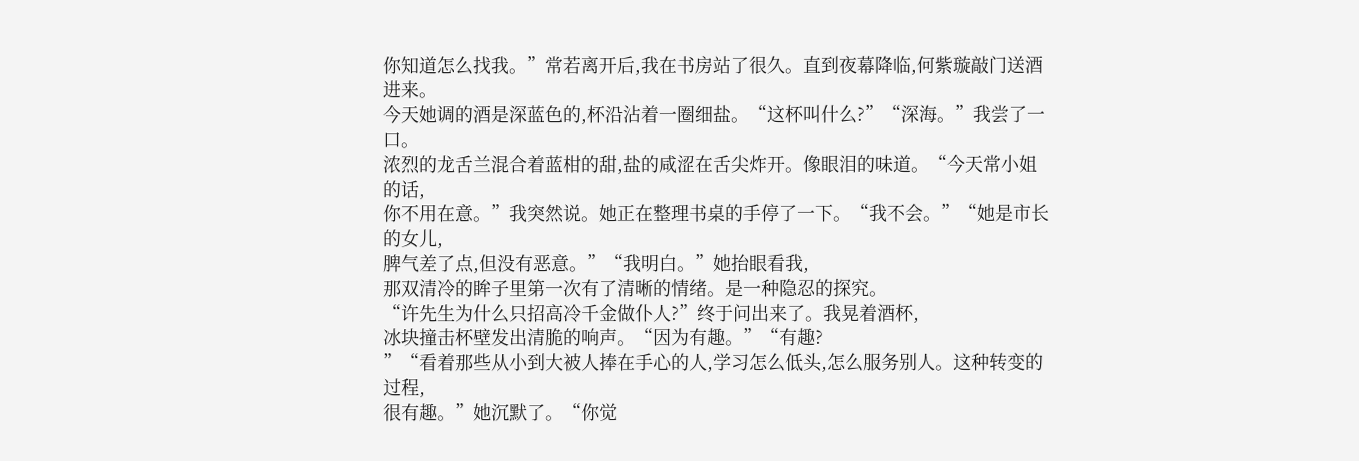你知道怎么找我。”常若离开后,我在书房站了很久。直到夜幕降临,何紫璇敲门送酒进来。
今天她调的酒是深蓝色的,杯沿沾着一圈细盐。“这杯叫什么?”“深海。”我尝了一口。
浓烈的龙舌兰混合着蓝柑的甜,盐的咸涩在舌尖炸开。像眼泪的味道。“今天常小姐的话,
你不用在意。”我突然说。她正在整理书桌的手停了一下。“我不会。”“她是市长的女儿,
脾气差了点,但没有恶意。”“我明白。”她抬眼看我,
那双清冷的眸子里第一次有了清晰的情绪。是一种隐忍的探究。
“许先生为什么只招高冷千金做仆人?”终于问出来了。我晃着酒杯,
冰块撞击杯壁发出清脆的响声。“因为有趣。”“有趣?
”“看着那些从小到大被人捧在手心的人,学习怎么低头,怎么服务别人。这种转变的过程,
很有趣。”她沉默了。“你觉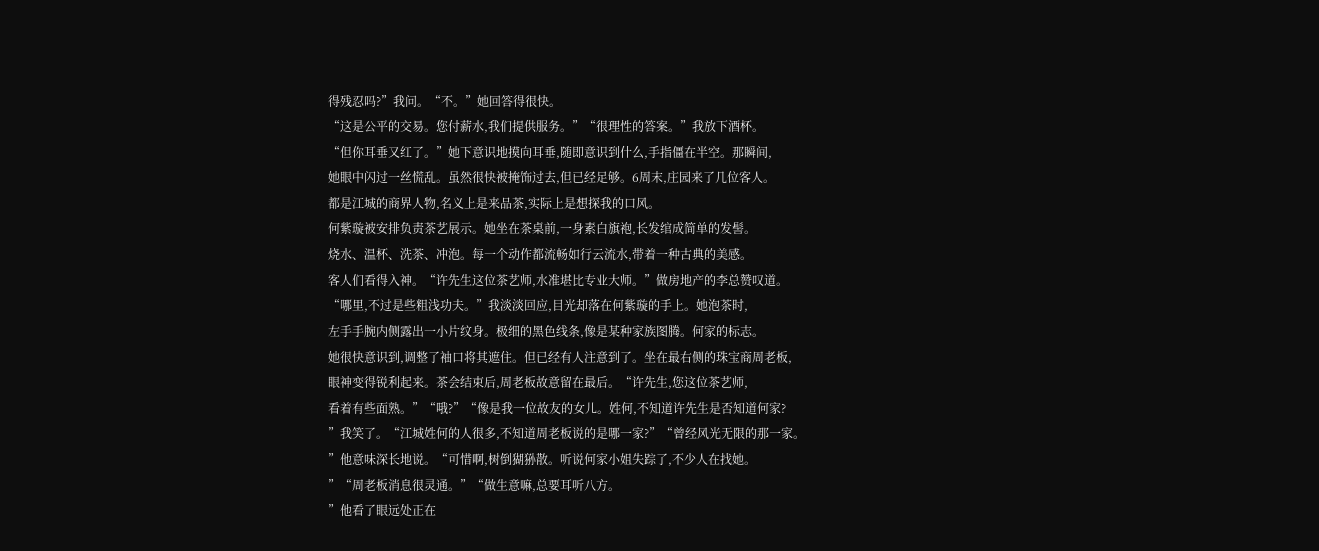得残忍吗?”我问。“不。”她回答得很快。
“这是公平的交易。您付薪水,我们提供服务。”“很理性的答案。”我放下酒杯。
“但你耳垂又红了。”她下意识地摸向耳垂,随即意识到什么,手指僵在半空。那瞬间,
她眼中闪过一丝慌乱。虽然很快被掩饰过去,但已经足够。6周末,庄园来了几位客人。
都是江城的商界人物,名义上是来品茶,实际上是想探我的口风。
何紫璇被安排负责茶艺展示。她坐在茶桌前,一身素白旗袍,长发绾成简单的发髻。
烧水、温杯、洗茶、冲泡。每一个动作都流畅如行云流水,带着一种古典的美感。
客人们看得入神。“许先生这位茶艺师,水准堪比专业大师。”做房地产的李总赞叹道。
“哪里,不过是些粗浅功夫。”我淡淡回应,目光却落在何紫璇的手上。她泡茶时,
左手手腕内侧露出一小片纹身。极细的黑色线条,像是某种家族图腾。何家的标志。
她很快意识到,调整了袖口将其遮住。但已经有人注意到了。坐在最右侧的珠宝商周老板,
眼神变得锐利起来。茶会结束后,周老板故意留在最后。“许先生,您这位茶艺师,
看着有些面熟。”“哦?”“像是我一位故友的女儿。姓何,不知道许先生是否知道何家?
”我笑了。“江城姓何的人很多,不知道周老板说的是哪一家?”“曾经风光无限的那一家。
”他意味深长地说。“可惜啊,树倒猢狲散。听说何家小姐失踪了,不少人在找她。
”“周老板消息很灵通。”“做生意嘛,总要耳听八方。
”他看了眼远处正在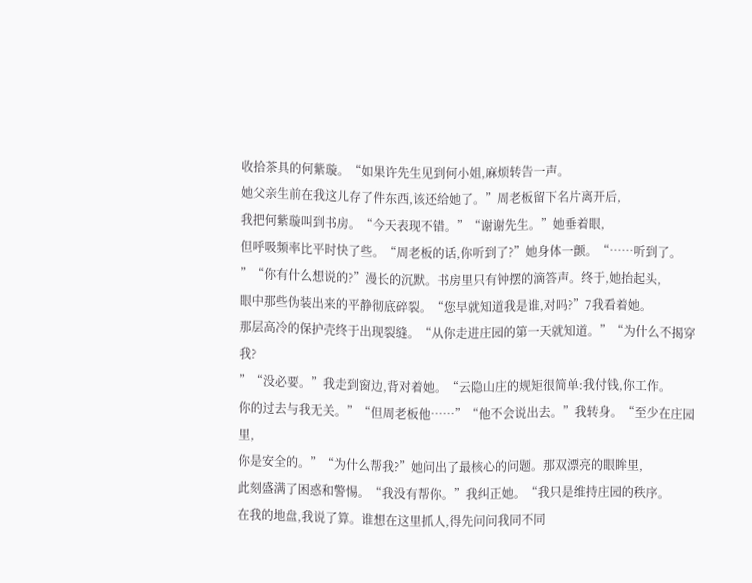收拾茶具的何紫璇。“如果许先生见到何小姐,麻烦转告一声。
她父亲生前在我这儿存了件东西,该还给她了。”周老板留下名片离开后,
我把何紫璇叫到书房。“今天表现不错。”“谢谢先生。”她垂着眼,
但呼吸频率比平时快了些。“周老板的话,你听到了?”她身体一颤。“……听到了。
”“你有什么想说的?”漫长的沉默。书房里只有钟摆的滴答声。终于,她抬起头,
眼中那些伪装出来的平静彻底碎裂。“您早就知道我是谁,对吗?”7我看着她。
那层高冷的保护壳终于出现裂缝。“从你走进庄园的第一天就知道。”“为什么不揭穿我?
”“没必要。”我走到窗边,背对着她。“云隐山庄的规矩很简单:我付钱,你工作。
你的过去与我无关。”“但周老板他……”“他不会说出去。”我转身。“至少在庄园里,
你是安全的。”“为什么帮我?”她问出了最核心的问题。那双漂亮的眼眸里,
此刻盛满了困惑和警惕。“我没有帮你。”我纠正她。“我只是维持庄园的秩序。
在我的地盘,我说了算。谁想在这里抓人,得先问问我同不同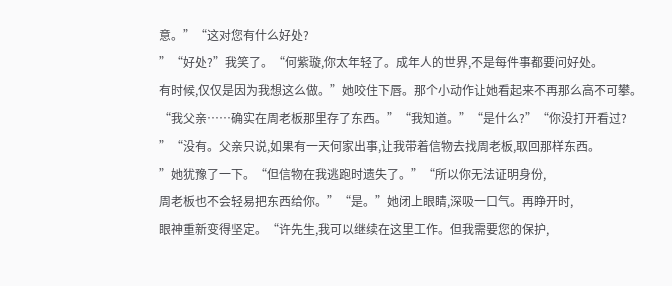意。”“这对您有什么好处?
”“好处?”我笑了。“何紫璇,你太年轻了。成年人的世界,不是每件事都要问好处。
有时候,仅仅是因为我想这么做。”她咬住下唇。那个小动作让她看起来不再那么高不可攀。
“我父亲……确实在周老板那里存了东西。”“我知道。”“是什么?”“你没打开看过?
”“没有。父亲只说,如果有一天何家出事,让我带着信物去找周老板,取回那样东西。
”她犹豫了一下。“但信物在我逃跑时遗失了。”“所以你无法证明身份,
周老板也不会轻易把东西给你。”“是。”她闭上眼睛,深吸一口气。再睁开时,
眼神重新变得坚定。“许先生,我可以继续在这里工作。但我需要您的保护,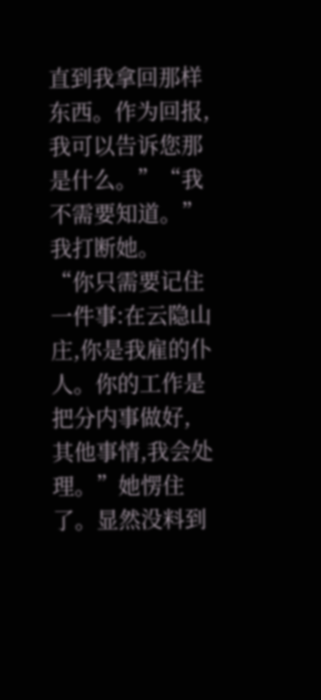直到我拿回那样东西。作为回报,我可以告诉您那是什么。”“我不需要知道。”我打断她。
“你只需要记住一件事:在云隐山庄,你是我雇的仆人。你的工作是把分内事做好,
其他事情,我会处理。”她愣住了。显然没料到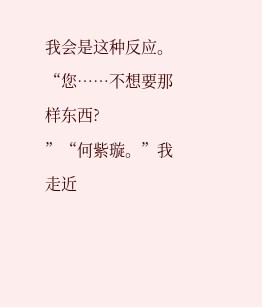我会是这种反应。“您……不想要那样东西?
”“何紫璇。”我走近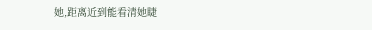她,距离近到能看清她睫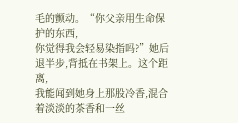毛的颤动。“你父亲用生命保护的东西,
你觉得我会轻易染指吗?”她后退半步,背抵在书架上。这个距离,
我能闻到她身上那股冷香,混合着淡淡的茶香和一丝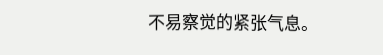不易察觉的紧张气息。